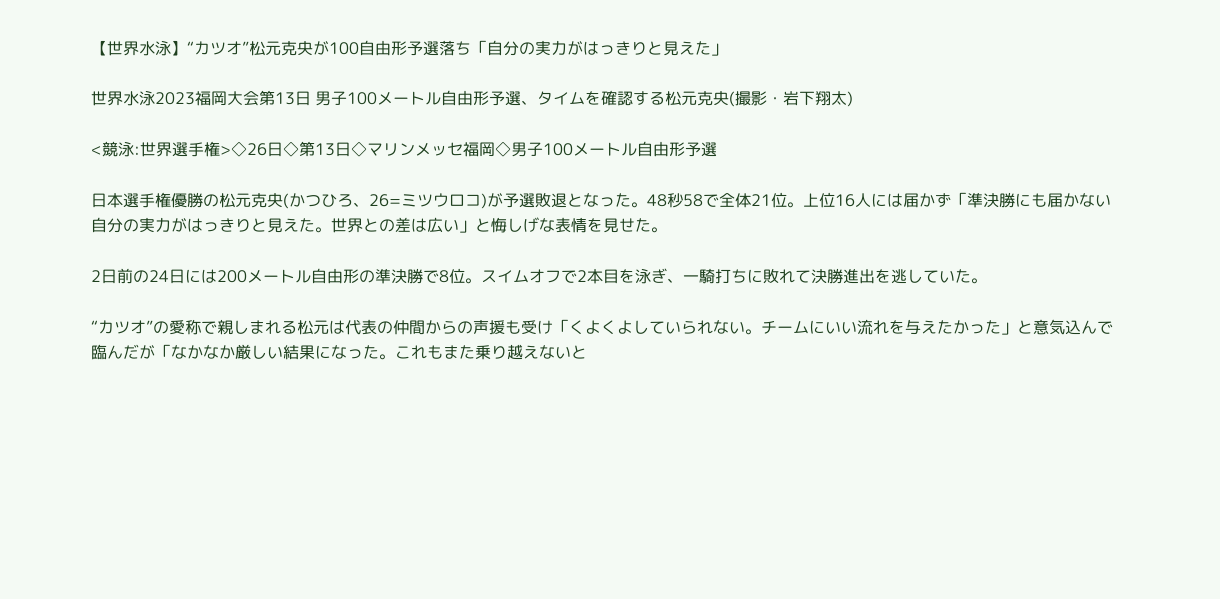【世界水泳】“カツオ”松元克央が100自由形予選落ち「自分の実力がはっきりと見えた」

世界水泳2023福岡大会第13日 男子100メートル自由形予選、タイムを確認する松元克央(撮影・岩下翔太)

<競泳:世界選手権>◇26日◇第13日◇マリンメッセ福岡◇男子100メートル自由形予選

日本選手権優勝の松元克央(かつひろ、26=ミツウロコ)が予選敗退となった。48秒58で全体21位。上位16人には届かず「準決勝にも届かない自分の実力がはっきりと見えた。世界との差は広い」と悔しげな表情を見せた。

2日前の24日には200メートル自由形の準決勝で8位。スイムオフで2本目を泳ぎ、一騎打ちに敗れて決勝進出を逃していた。

“カツオ”の愛称で親しまれる松元は代表の仲間からの声援も受け「くよくよしていられない。チームにいい流れを与えたかった」と意気込んで臨んだが「なかなか厳しい結果になった。これもまた乗り越えないと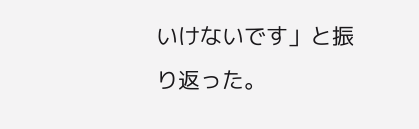いけないです」と振り返った。